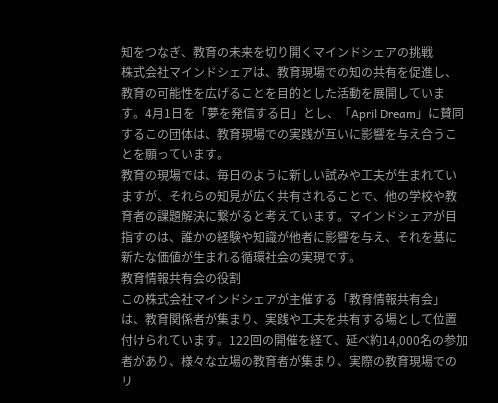知をつなぎ、教育の未来を切り開くマインドシェアの挑戦
株式会社マインドシェアは、教育現場での知の共有を促進し、教育の可能性を広げることを目的とした活動を展開しています。4月1日を「夢を発信する日」とし、「April Dream」に賛同するこの団体は、教育現場での実践が互いに影響を与え合うことを願っています。
教育の現場では、毎日のように新しい試みや工夫が生まれていますが、それらの知見が広く共有されることで、他の学校や教育者の課題解決に繋がると考えています。マインドシェアが目指すのは、誰かの経験や知識が他者に影響を与え、それを基に新たな価値が生まれる循環社会の実現です。
教育情報共有会の役割
この株式会社マインドシェアが主催する「教育情報共有会」は、教育関係者が集まり、実践や工夫を共有する場として位置付けられています。122回の開催を経て、延べ約14,000名の参加者があり、様々な立場の教育者が集まり、実際の教育現場でのリ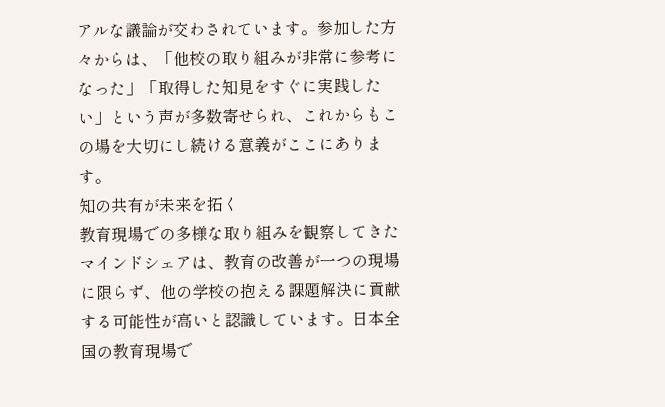アルな議論が交わされています。参加した方々からは、「他校の取り組みが非常に参考になった」「取得した知見をすぐに実践したい」という声が多数寄せられ、これからもこの場を大切にし続ける意義がここにあります。
知の共有が未来を拓く
教育現場での多様な取り組みを観察してきたマインドシェアは、教育の改善が一つの現場に限らず、他の学校の抱える課題解決に貢献する可能性が高いと認識しています。日本全国の教育現場で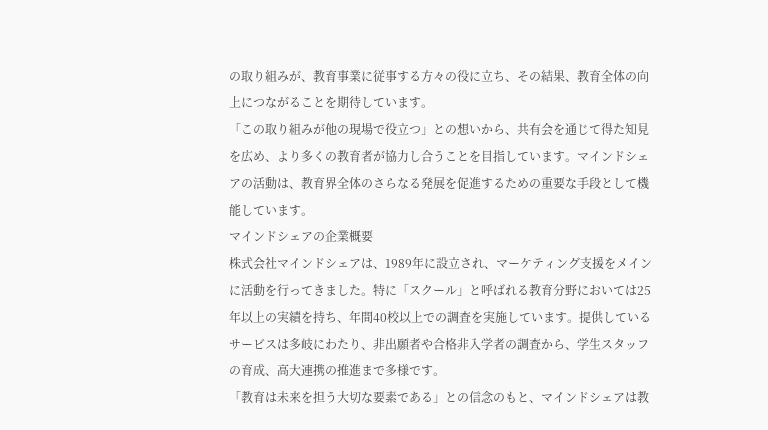の取り組みが、教育事業に従事する方々の役に立ち、その結果、教育全体の向上につながることを期待しています。
「この取り組みが他の現場で役立つ」との想いから、共有会を通じて得た知見を広め、より多くの教育者が協力し合うことを目指しています。マインドシェアの活動は、教育界全体のさらなる発展を促進するための重要な手段として機能しています。
マインドシェアの企業概要
株式会社マインドシェアは、1989年に設立され、マーケティング支援をメインに活動を行ってきました。特に「スクール」と呼ばれる教育分野においては25年以上の実績を持ち、年間40校以上での調査を実施しています。提供しているサービスは多岐にわたり、非出願者や合格非入学者の調査から、学生スタッフの育成、高大連携の推進まで多様です。
「教育は未来を担う大切な要素である」との信念のもと、マインドシェアは教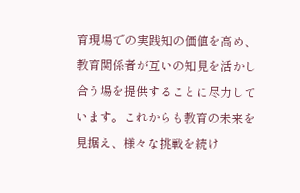育現場での実践知の価値を高め、教育関係者が互いの知見を活かし合う場を提供することに尽力しています。これからも教育の未来を見据え、様々な挑戦を続け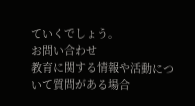ていくでしょう。
お問い合わせ
教育に関する情報や活動について質問がある場合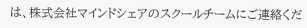は、株式会社マインドシェアのスクールチームにご連絡くだ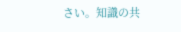さい。知識の共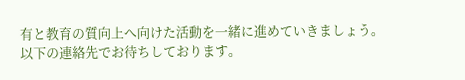有と教育の質向上へ向けた活動を一緒に進めていきましょう。
以下の連絡先でお待ちしております。